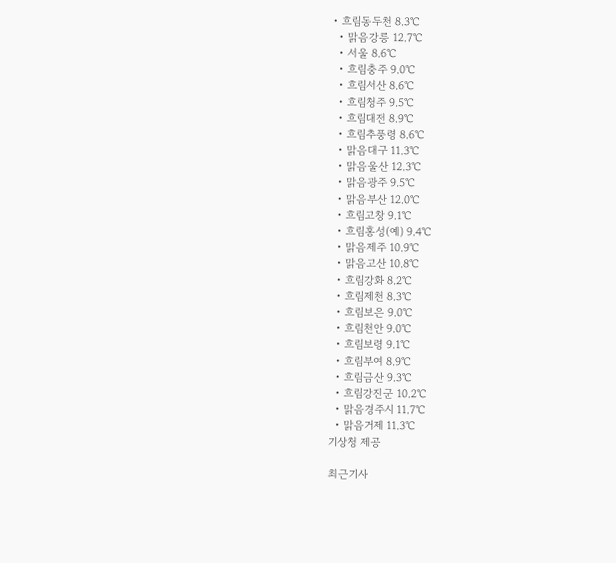• 흐림동두천 8.3℃
  • 맑음강릉 12.7℃
  • 서울 8.6℃
  • 흐림충주 9.0℃
  • 흐림서산 8.6℃
  • 흐림청주 9.5℃
  • 흐림대전 8.9℃
  • 흐림추풍령 8.6℃
  • 맑음대구 11.3℃
  • 맑음울산 12.3℃
  • 맑음광주 9.5℃
  • 맑음부산 12.0℃
  • 흐림고창 9.1℃
  • 흐림홍성(예) 9.4℃
  • 맑음제주 10.9℃
  • 맑음고산 10.8℃
  • 흐림강화 8.2℃
  • 흐림제천 8.3℃
  • 흐림보은 9.0℃
  • 흐림천안 9.0℃
  • 흐림보령 9.1℃
  • 흐림부여 8.9℃
  • 흐림금산 9.3℃
  • 흐림강진군 10.2℃
  • 맑음경주시 11.7℃
  • 맑음거제 11.3℃
기상청 제공

최근기사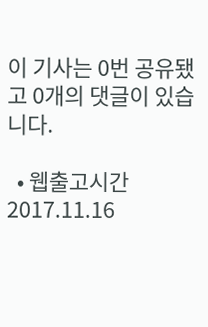이 기사는 0번 공유됐고 0개의 댓글이 있습니다.

  • 웹출고시간2017.11.16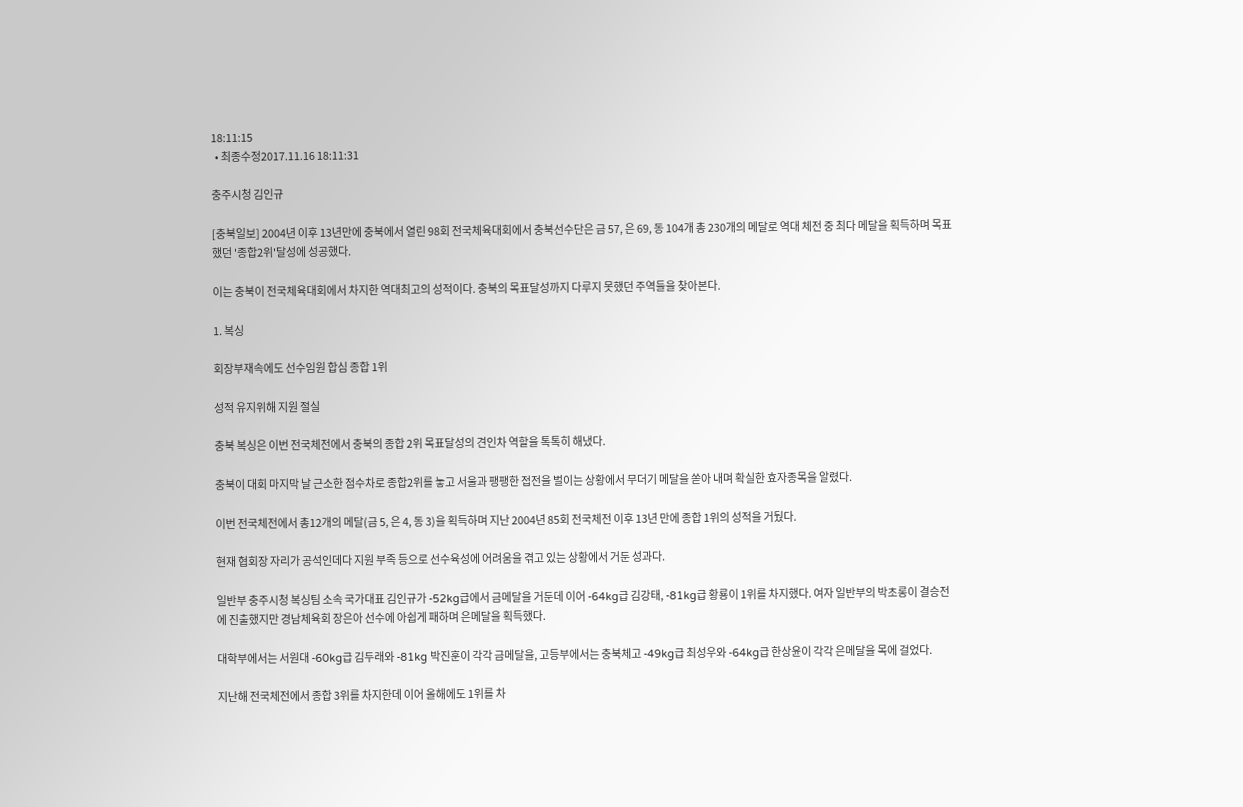18:11:15
  • 최종수정2017.11.16 18:11:31

충주시청 김인규

[충북일보] 2004년 이후 13년만에 충북에서 열린 98회 전국체육대회에서 충북선수단은 금 57, 은 69, 동 104개 총 230개의 메달로 역대 체전 중 최다 메달을 획득하며 목표했던 '종합2위'달성에 성공했다.

이는 충북이 전국체육대회에서 차지한 역대최고의 성적이다. 충북의 목표달성까지 다루지 못했던 주역들을 찾아본다.

1. 복싱

회장부재속에도 선수임원 합심 종합 1위

성적 유지위해 지원 절실

충북 복싱은 이번 전국체전에서 충북의 종합 2위 목표달성의 견인차 역할을 톡톡히 해냈다.

충북이 대회 마지막 날 근소한 점수차로 종합2위를 놓고 서울과 팽팽한 접전을 벌이는 상황에서 무더기 메달을 쏟아 내며 확실한 효자종목을 알렸다.

이번 전국체전에서 총12개의 메달(금 5, 은 4, 동 3)을 획득하며 지난 2004년 85회 전국체전 이후 13년 만에 종합 1위의 성적을 거뒀다.

현재 협회장 자리가 공석인데다 지원 부족 등으로 선수육성에 어려움을 겪고 있는 상황에서 거둔 성과다.

일반부 충주시청 복싱팀 소속 국가대표 김인규가 -52kg급에서 금메달을 거둔데 이어 -64kg급 김강태, -81kg급 황룡이 1위를 차지했다. 여자 일반부의 박초롱이 결승전에 진출했지만 경남체육회 장은아 선수에 아쉽게 패하며 은메달을 획득했다.

대학부에서는 서원대 -60kg급 김두래와 -81kg 박진훈이 각각 금메달을, 고등부에서는 충북체고 -49kg급 최성우와 -64kg급 한상윤이 각각 은메달을 목에 걸었다.

지난해 전국체전에서 종합 3위를 차지한데 이어 올해에도 1위를 차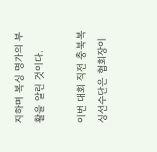지하며 복싱 명가의 부활을 알린 것이다.

이번 대회 직전 충북복싱선수단은 협회장이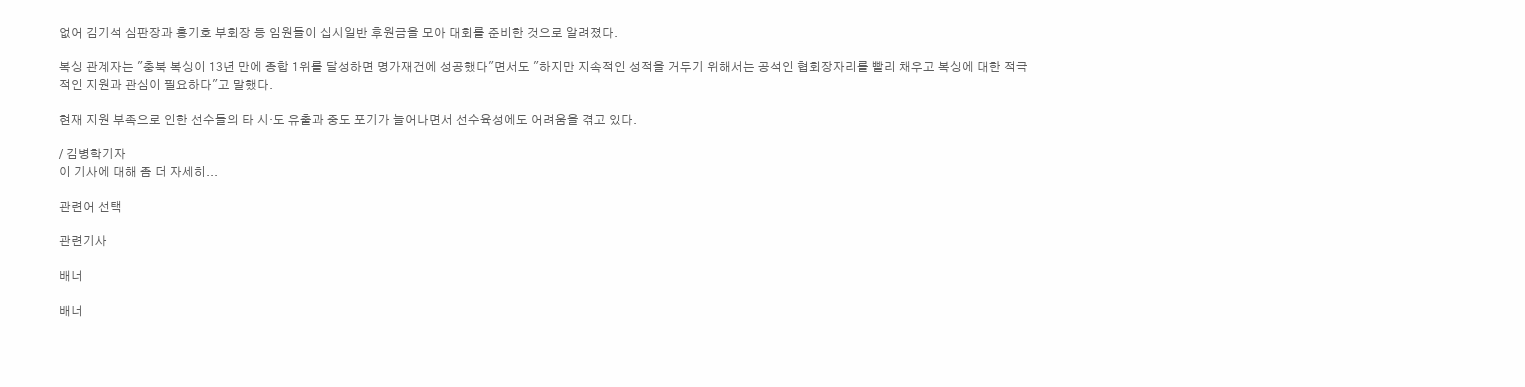없어 김기석 심판장과 홍기호 부회장 등 임원들이 십시일반 후원금을 모아 대회를 준비한 것으로 알려졌다.

복싱 관계자는 "충북 복싱이 13년 만에 종합 1위를 달성하면 명가재건에 성공했다"면서도 "하지만 지속적인 성적을 거두기 위해서는 공석인 협회장자리를 빨리 채우고 복싱에 대한 적극적인 지원과 관심이 필요하다"고 말했다.

현재 지원 부족으로 인한 선수들의 타 시·도 유출과 중도 포기가 늘어나면서 선수육성에도 어려움을 겪고 있다.

/ 김병학기자
이 기사에 대해 좀 더 자세히...

관련어 선택

관련기사

배너

배너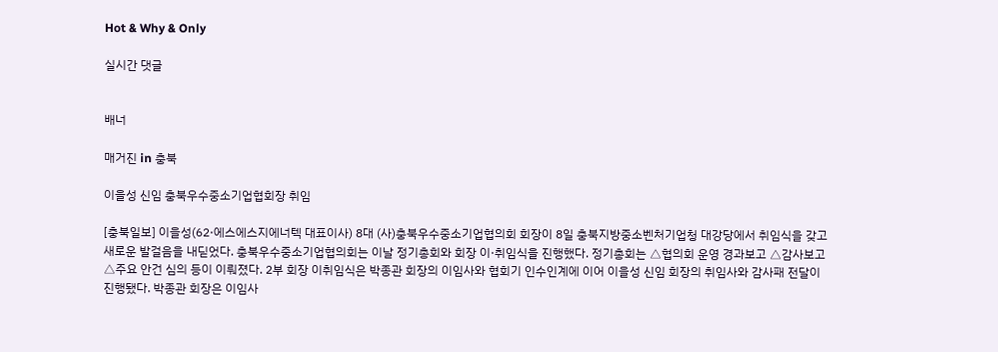Hot & Why & Only

실시간 댓글


배너

매거진 in 충북

이을성 신임 충북우수중소기업협회장 취임

[충북일보] 이을성(62·에스에스지에너텍 대표이사) 8대 (사)충북우수중소기업협의회 회장이 8일 충북지방중소벤처기업청 대강당에서 취임식을 갖고 새로운 발걸음을 내딛었다. 충북우수중소기업협의회는 이날 정기총회와 회장 이·취임식을 진행했다. 정기총회는 △협의회 운영 경과보고 △감사보고 △주요 안건 심의 등이 이뤄졌다. 2부 회장 이취임식은 박종관 회장의 이임사와 협회기 인수인계에 이어 이을성 신임 회장의 취임사와 감사패 전달이 진행됐다. 박종관 회장은 이임사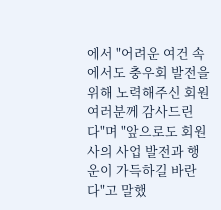에서 "어려운 여건 속에서도 충우회 발전을 위해 노력해주신 회원여러분께 감사드린다"며 "앞으로도 회원사의 사업 발전과 행운이 가득하길 바란다"고 말했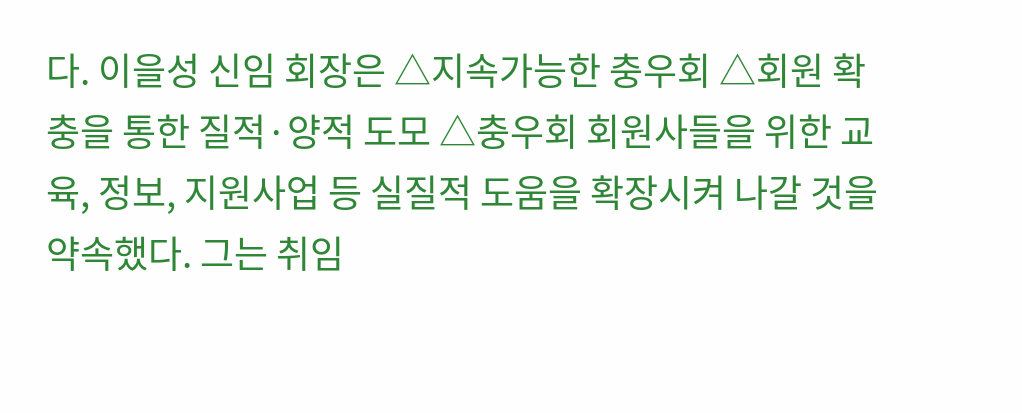다. 이을성 신임 회장은 △지속가능한 충우회 △회원 확충을 통한 질적·양적 도모 △충우회 회원사들을 위한 교육, 정보, 지원사업 등 실질적 도움을 확장시켜 나갈 것을 약속했다. 그는 취임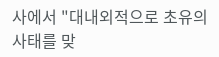사에서 "대내외적으로 초유의 사태를 맞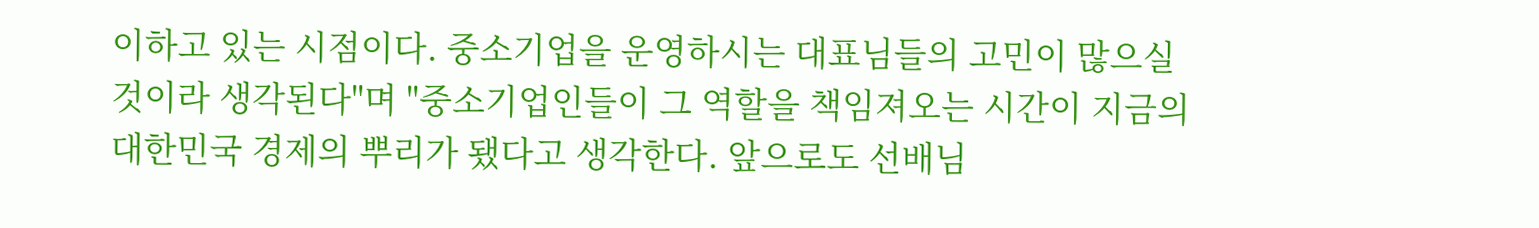이하고 있는 시점이다. 중소기업을 운영하시는 대표님들의 고민이 많으실 것이라 생각된다"며 "중소기업인들이 그 역할을 책임져오는 시간이 지금의 대한민국 경제의 뿌리가 됐다고 생각한다. 앞으로도 선배님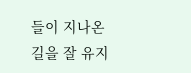들이 지나온 길을 잘 유지